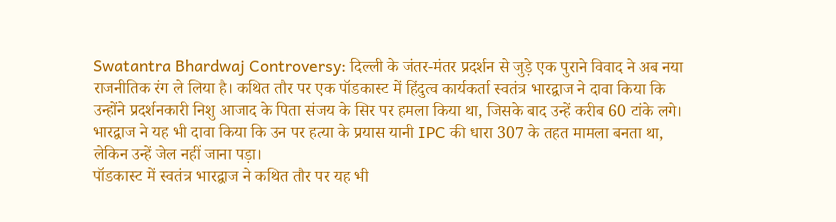Swatantra Bhardwaj Controversy: दिल्ली के जंतर-मंतर प्रदर्शन से जुड़े एक पुराने विवाद ने अब नया राजनीतिक रंग ले लिया है। कथित तौर पर एक पॉडकास्ट में हिंदुत्व कार्यकर्ता स्वतंत्र भारद्वाज ने दावा किया कि उन्होंने प्रदर्शनकारी निशु आजाद के पिता संजय के सिर पर हमला किया था, जिसके बाद उन्हें करीब 60 टांके लगे। भारद्वाज ने यह भी दावा किया कि उन पर हत्या के प्रयास यानी IPC की धारा 307 के तहत मामला बनता था, लेकिन उन्हें जेल नहीं जाना पड़ा।
पॉडकास्ट में स्वतंत्र भारद्वाज ने कथित तौर पर यह भी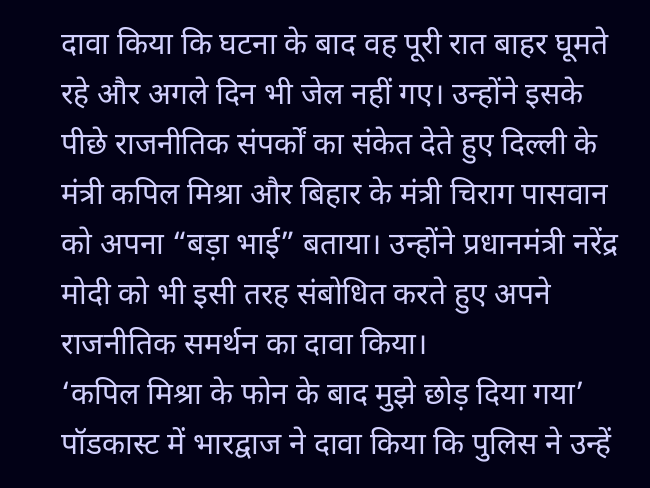दावा किया कि घटना के बाद वह पूरी रात बाहर घूमते रहे और अगले दिन भी जेल नहीं गए। उन्होंने इसके पीछे राजनीतिक संपर्कों का संकेत देते हुए दिल्ली के मंत्री कपिल मिश्रा और बिहार के मंत्री चिराग पासवान को अपना “बड़ा भाई” बताया। उन्होंने प्रधानमंत्री नरेंद्र मोदी को भी इसी तरह संबोधित करते हुए अपने राजनीतिक समर्थन का दावा किया।
‘कपिल मिश्रा के फोन के बाद मुझे छोड़ दिया गया’
पॉडकास्ट में भारद्वाज ने दावा किया कि पुलिस ने उन्हें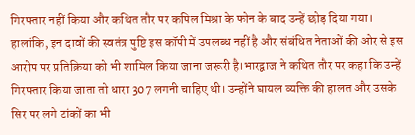गिरफ्तार नहीं किया और कथित तौर पर कपिल मिश्रा के फोन के बाद उन्हें छोड़ दिया गया। हालांकि, इन दावों की स्वतंत्र पुष्टि इस कॉपी में उपलब्ध नहीं है और संबंधित नेताओं की ओर से इस आरोप पर प्रतिक्रिया को भी शामिल किया जाना जरूरी है।भारद्वाज ने कथित तौर पर कहा कि उन्हें गिरफ्तार किया जाता तो धारा 307 लगनी चाहिए थी। उन्होंने घायल व्यक्ति की हालत और उसके सिर पर लगे टांकों का भी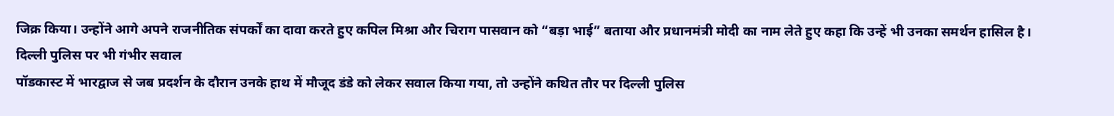जिक्र किया। उन्होंने आगे अपने राजनीतिक संपर्कों का दावा करते हुए कपिल मिश्रा और चिराग पासवान को “बड़ा भाई” बताया और प्रधानमंत्री मोदी का नाम लेते हुए कहा कि उन्हें भी उनका समर्थन हासिल है।
दिल्ली पुलिस पर भी गंभीर सवाल
पॉडकास्ट में भारद्वाज से जब प्रदर्शन के दौरान उनके हाथ में मौजूद डंडे को लेकर सवाल किया गया, तो उन्होंने कथित तौर पर दिल्ली पुलिस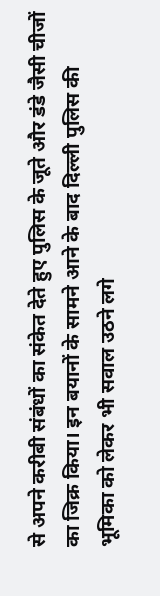से अपने करीबी संबंधों का संकेत देते हुए पुलिस के जूते और डंडे जैसी चीजों का जिक्र किया। इन बयानों के सामने आने के बाद दिल्ली पुलिस की भूमिका को लेकर भी सवाल उठने लगे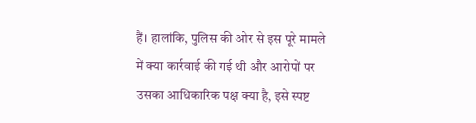हैं। हालांकि, पुलिस की ओर से इस पूरे मामले में क्या कार्रवाई की गई थी और आरोपों पर उसका आधिकारिक पक्ष क्या है, इसे स्पष्ट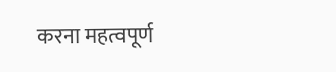करना महत्वपूर्ण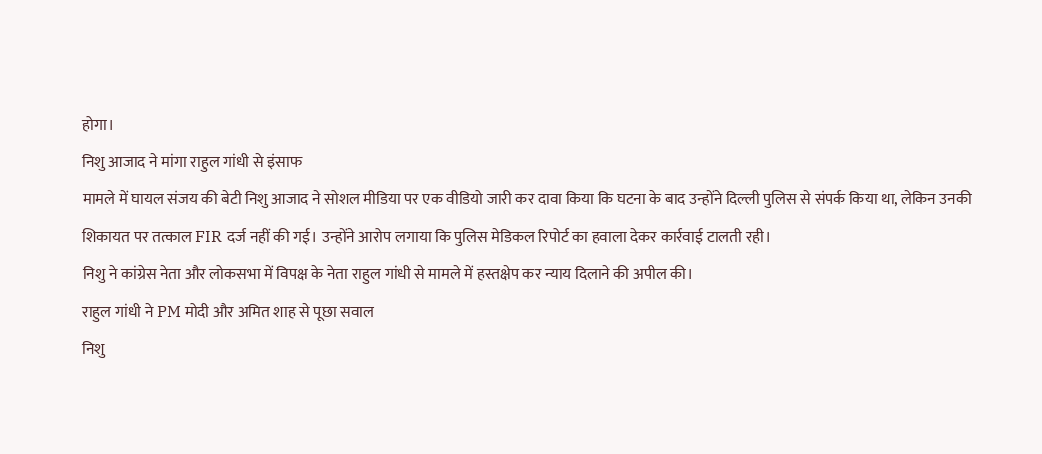होगा।
निशु आजाद ने मांगा राहुल गांधी से इंसाफ
मामले में घायल संजय की बेटी निशु आजाद ने सोशल मीडिया पर एक वीडियो जारी कर दावा किया कि घटना के बाद उन्होंने दिल्ली पुलिस से संपर्क किया था, लेकिन उनकी शिकायत पर तत्काल FIR दर्ज नहीं की गई। उन्होंने आरोप लगाया कि पुलिस मेडिकल रिपोर्ट का हवाला देकर कार्रवाई टालती रही।
निशु ने कांग्रेस नेता और लोकसभा में विपक्ष के नेता राहुल गांधी से मामले में हस्तक्षेप कर न्याय दिलाने की अपील की।
राहुल गांधी ने PM मोदी और अमित शाह से पूछा सवाल
निशु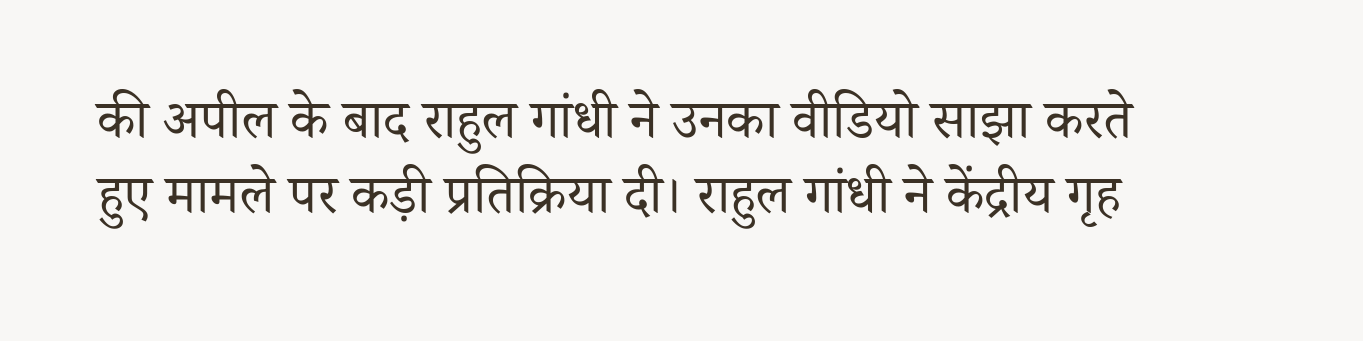की अपील के बाद राहुल गांधी ने उनका वीडियो साझा करते हुए मामले पर कड़ी प्रतिक्रिया दी। राहुल गांधी ने केंद्रीय गृह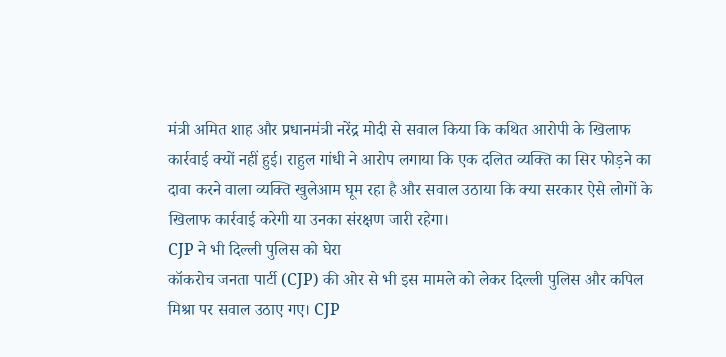मंत्री अमित शाह और प्रधानमंत्री नरेंद्र मोदी से सवाल किया कि कथित आरोपी के खिलाफ कार्रवाई क्यों नहीं हुई। राहुल गांधी ने आरोप लगाया कि एक दलित व्यक्ति का सिर फोड़ने का दावा करने वाला व्यक्ति खुलेआम घूम रहा है और सवाल उठाया कि क्या सरकार ऐसे लोगों के खिलाफ कार्रवाई करेगी या उनका संरक्षण जारी रहेगा।
CJP ने भी दिल्ली पुलिस को घेरा
कॉकरोच जनता पार्टी (CJP) की ओर से भी इस मामले को लेकर दिल्ली पुलिस और कपिल मिश्रा पर सवाल उठाए गए। CJP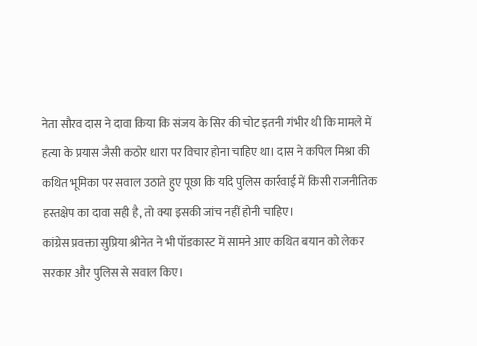नेता सौरव दास ने दावा किया कि संजय के सिर की चोट इतनी गंभीर थी कि मामले में हत्या के प्रयास जैसी कठोर धारा पर विचार होना चाहिए था। दास ने कपिल मिश्रा की कथित भूमिका पर सवाल उठाते हुए पूछा कि यदि पुलिस कार्रवाई में किसी राजनीतिक हस्तक्षेप का दावा सही है, तो क्या इसकी जांच नहीं होनी चाहिए।
कांग्रेस प्रवक्ता सुप्रिया श्रीनेत ने भी पॉडकास्ट में सामने आए कथित बयान को लेकर सरकार और पुलिस से सवाल किए।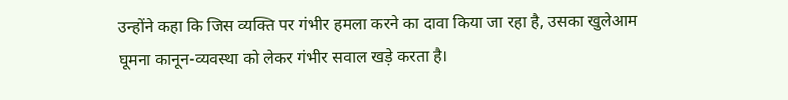उन्होंने कहा कि जिस व्यक्ति पर गंभीर हमला करने का दावा किया जा रहा है, उसका खुलेआम घूमना कानून-व्यवस्था को लेकर गंभीर सवाल खड़े करता है।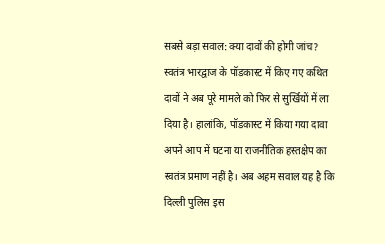सबसे बड़ा सवाल: क्या दावों की होगी जांच?
स्वतंत्र भारद्वाज के पॉडकास्ट में किए गए कथित दावों ने अब पूरे मामले को फिर से सुर्खियों में ला दिया है। हालांकि, पॉडकास्ट में किया गया दावा अपने आप में घटना या राजनीतिक हस्तक्षेप का स्वतंत्र प्रमाण नहीं है। अब अहम सवाल यह है कि दिल्ली पुलिस इस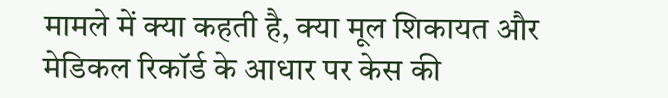मामले में क्या कहती है, क्या मूल शिकायत और मेडिकल रिकॉर्ड के आधार पर केस की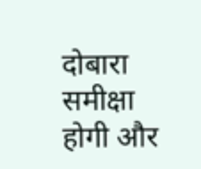दोबारा समीक्षा होगी और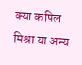क्या कपिल मिश्रा या अन्य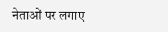नेताओं पर लगाए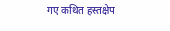गए कथित हस्तक्षेप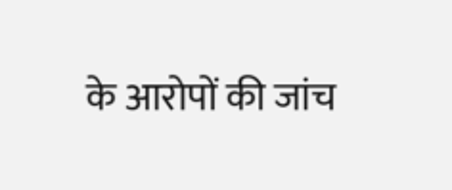के आरोपों की जांच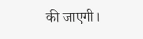की जाएगी।